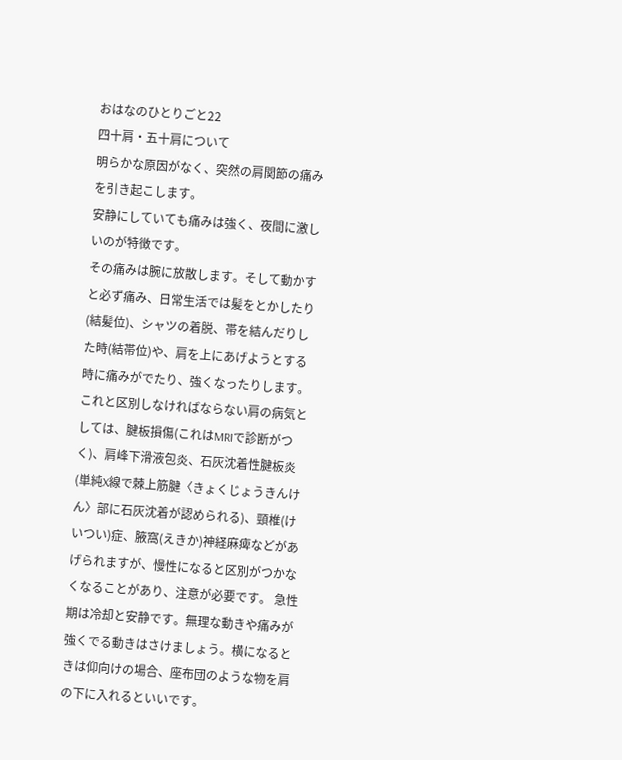おはなのひとりごと22
四十肩・五十肩について
明らかな原因がなく、突然の肩関節の痛みを引き起こします。
安静にしていても痛みは強く、夜間に激しいのが特徴です。
その痛みは腕に放散します。そして動かすと必ず痛み、日常生活では髪をとかしたり(結髪位)、シャツの着脱、帯を結んだりした時(結帯位)や、肩を上にあげようとする時に痛みがでたり、強くなったりします。これと区別しなければならない肩の病気としては、腱板損傷(これはMRIで診断がつく)、肩峰下滑液包炎、石灰沈着性腱板炎(単純X線で棘上筋腱〈きょくじょうきんけん〉部に石灰沈着が認められる)、頸椎(けいつい)症、腋窩(えきか)神経麻痺などがあげられますが、慢性になると区別がつかなくなることがあり、注意が必要です。 急性期は冷却と安静です。無理な動きや痛みが強くでる動きはさけましょう。横になるときは仰向けの場合、座布団のような物を肩の下に入れるといいです。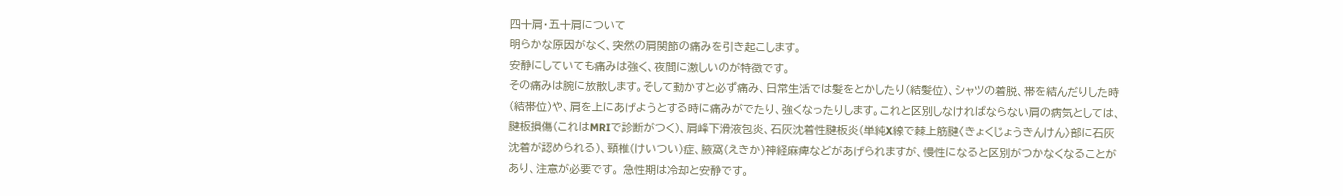四十肩・五十肩について
明らかな原因がなく、突然の肩関節の痛みを引き起こします。
安静にしていても痛みは強く、夜間に激しいのが特徴です。
その痛みは腕に放散します。そして動かすと必ず痛み、日常生活では髪をとかしたり(結髪位)、シャツの着脱、帯を結んだりした時(結帯位)や、肩を上にあげようとする時に痛みがでたり、強くなったりします。これと区別しなければならない肩の病気としては、腱板損傷(これはMRIで診断がつく)、肩峰下滑液包炎、石灰沈着性腱板炎(単純X線で棘上筋腱〈きょくじょうきんけん〉部に石灰沈着が認められる)、頸椎(けいつい)症、腋窩(えきか)神経麻痺などがあげられますが、慢性になると区別がつかなくなることがあり、注意が必要です。 急性期は冷却と安静です。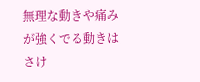無理な動きや痛みが強くでる動きはさけ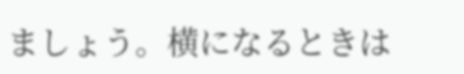ましょう。横になるときは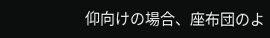仰向けの場合、座布団のよ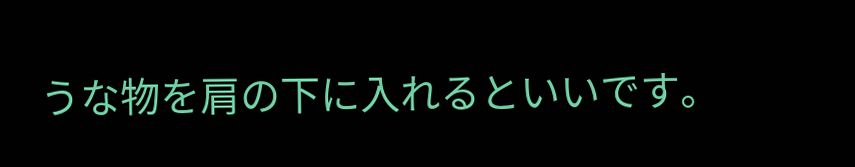うな物を肩の下に入れるといいです。